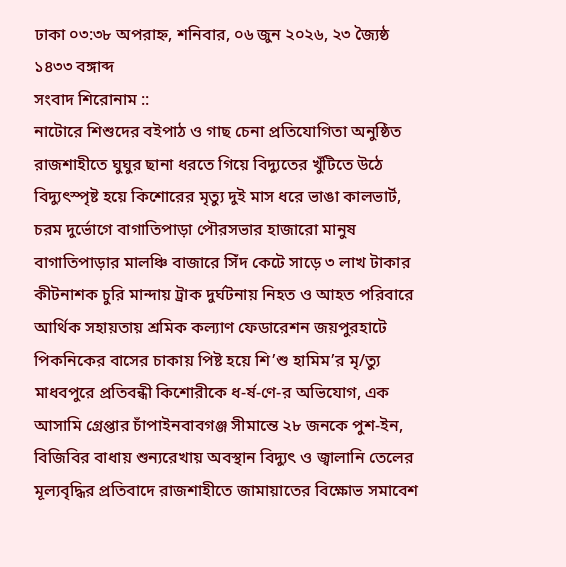ঢাকা ০৩:৩৮ অপরাহ্ন, শনিবার, ০৬ জুন ২০২৬, ২৩ জ্যৈষ্ঠ ১৪৩৩ বঙ্গাব্দ
সংবাদ শিরোনাম ::
নাটোরে শিশুদের বইপাঠ ও গাছ চেনা প্রতিযোগিতা অনুষ্ঠিত রাজশাহীতে ঘুঘুর ছানা ধরতে গিয়ে বিদ্যুতের খুঁটিতে উঠে বিদ্যুৎস্পৃষ্ট হয়ে কিশোরের মৃত্যু দুই মাস ধরে ভাঙা কালভার্ট, চরম দুর্ভোগে বাগাতিপাড়া পৌরসভার হাজারো মানুষ বাগাতিপাড়ার মালঞ্চি বাজারে সিঁদ কেটে সাড়ে ৩ লাখ টাকার কীটনাশক চুরি মান্দায় ট্রাক দুর্ঘটনায় নিহত ও আহত পরিবারে আর্থিক সহায়তায় শ্রমিক কল্যাণ ফেডারেশন জয়পুরহাটে পিকনিকের বাসের চাকায় পিষ্ট হয়ে শি’শু হামিম’র মৃ/ত্যু মাধবপুরে প্রতিবন্ধী কিশোরীকে ধ-র্ষ-ণে-র অভিযোগ, এক আসামি গ্রেপ্তার চাঁপাইনবাবগঞ্জ সীমান্তে ২৮ জনকে পুশ-ইন, বিজিবির বাধায় শুন্যরেখায় অবস্থান বিদ্যুৎ ও জ্বালানি তেলের মূল্যবৃদ্ধির প্রতিবাদে রাজশাহীতে জামায়াতের বিক্ষোভ সমাবেশ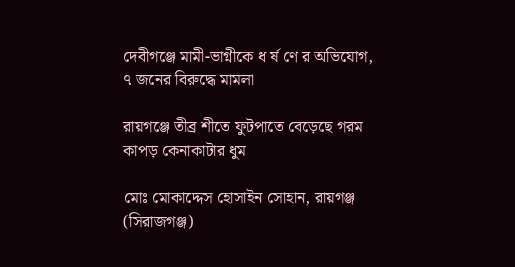দেবীগঞ্জে মামী-ভাগ্নীকে ধ র্ষ ণে র অভিযোগ, ৭ জনের বিরুদ্ধে মামলা

রায়গঞ্জে তীব্র শীতে ফুটপাতে বেড়েছে গরম কাপড় কেনাকাটার ধুম

মোঃ মোকাদ্দেস হোসাইন সোহান, রায়গঞ্জ (সিরাজগঞ্জ)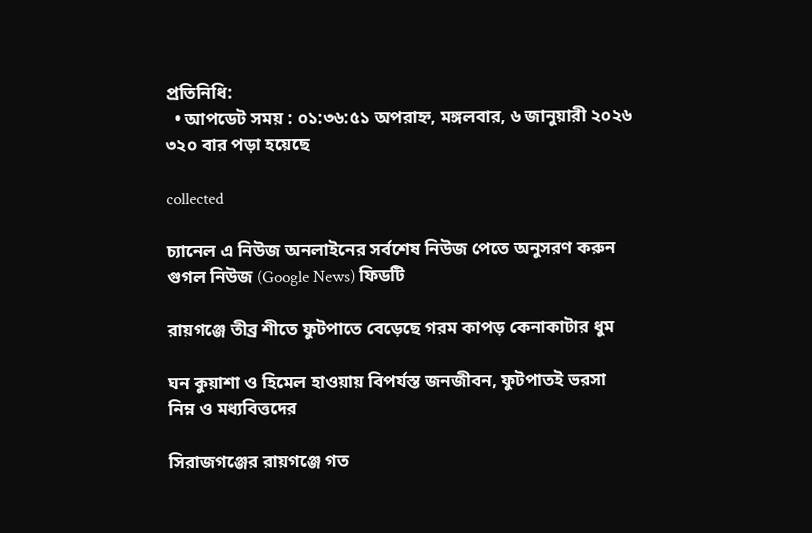প্রতিনিধি:
  • আপডেট সময় : ০১:৩৬:৫১ অপরাহ্ন, মঙ্গলবার, ৬ জানুয়ারী ২০২৬ ৩২০ বার পড়া হয়েছে

collected

চ্যানেল এ নিউজ অনলাইনের সর্বশেষ নিউজ পেতে অনুসরণ করুন গুগল নিউজ (Google News) ফিডটি

রায়গঞ্জে তীব্র শীতে ফুটপাতে বেড়েছে গরম কাপড় কেনাকাটার ধুম

ঘন কুয়াশা ও হিমেল হাওয়ায় বিপর্যস্ত জনজীবন, ফুটপাতই ভরসা নিম্ন ও মধ্যবিত্তদের

সিরাজগঞ্জের রায়গঞ্জে গত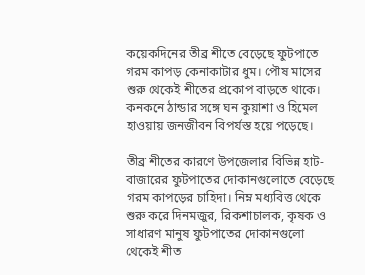কয়েকদিনের তীব্র শীতে বেড়েছে ফুটপাতে গরম কাপড় কেনাকাটার ধুম। পৌষ মাসের শুরু থেকেই শীতের প্রকোপ বাড়তে থাকে। কনকনে ঠান্ডার সঙ্গে ঘন কুয়াশা ও হিমেল হাওয়ায় জনজীবন বিপর্যস্ত হয়ে পড়েছে।

তীব্র শীতের কারণে উপজেলার বিভিন্ন হাট-বাজারের ফুটপাতের দোকানগুলোতে বেড়েছে গরম কাপড়ের চাহিদা। নিম্ন মধ্যবিত্ত থেকে শুরু করে দিনমজুর, রিকশাচালক, কৃষক ও সাধারণ মানুষ ফুটপাতের দোকানগুলো থেকেই শীত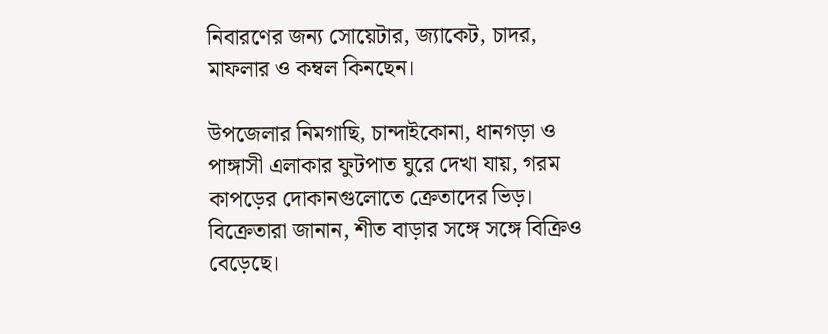নিবারণের জন্য সোয়েটার, জ্যাকেট, চাদর, মাফলার ও কম্বল কিনছেন।

উপজেলার নিমগাছি, চান্দাইকোনা, ধানগড়া ও পাঙ্গাসী এলাকার ফুটপাত ঘুরে দেখা যায়, গরম কাপড়ের দোকানগুলোতে ক্রেতাদের ভিড়। বিক্রেতারা জানান, শীত বাড়ার সঙ্গে সঙ্গে বিক্রিও বেড়েছে।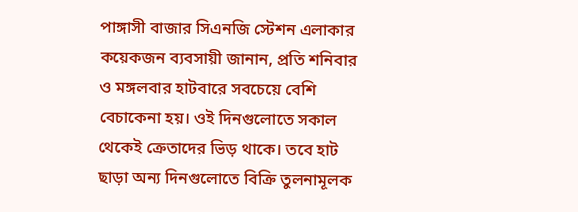পাঙ্গাসী বাজার সিএনজি স্টেশন এলাকার কয়েকজন ব্যবসায়ী জানান, প্রতি শনিবার ও মঙ্গলবার হাটবারে সবচেয়ে বেশি বেচাকেনা হয়। ওই দিনগুলোতে সকাল থেকেই ক্রেতাদের ভিড় থাকে। তবে হাট ছাড়া অন্য দিনগুলোতে বিক্রি তুলনামূলক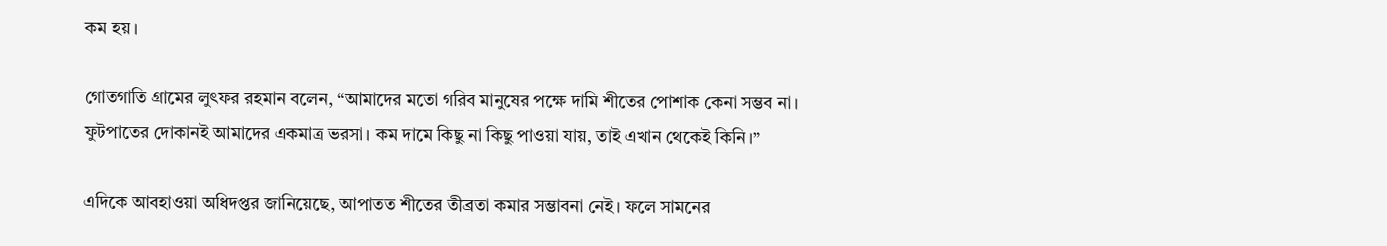কম হয়।

গোতগাতি গ্রামের লুৎফর রহমান বলেন, “আমাদের মতো গরিব মানুষের পক্ষে দামি শীতের পোশাক কেনা সম্ভব না। ফুটপাতের দোকানই আমাদের একমাত্র ভরসা। কম দামে কিছু না কিছু পাওয়া যায়, তাই এখান থেকেই কিনি।”

এদিকে আবহাওয়া অধিদপ্তর জানিয়েছে, আপাতত শীতের তীব্রতা কমার সম্ভাবনা নেই। ফলে সামনের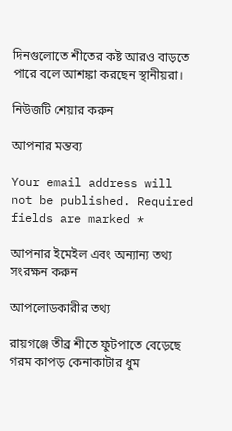দিনগুলোতে শীতের কষ্ট আরও বাড়তে পারে বলে আশঙ্কা করছেন স্থানীয়রা।

নিউজটি শেয়ার করুন

আপনার মন্তব্য

Your email address will not be published. Required fields are marked *

আপনার ইমেইল এবং অন্যান্য তথ্য সংরক্ষন করুন

আপলোডকারীর তথ্য

রায়গঞ্জে তীব্র শীতে ফুটপাতে বেড়েছে গরম কাপড় কেনাকাটার ধুম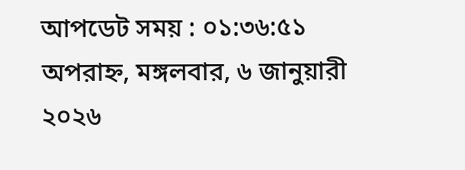আপডেট সময় : ০১:৩৬:৫১ অপরাহ্ন, মঙ্গলবার, ৬ জানুয়ারী ২০২৬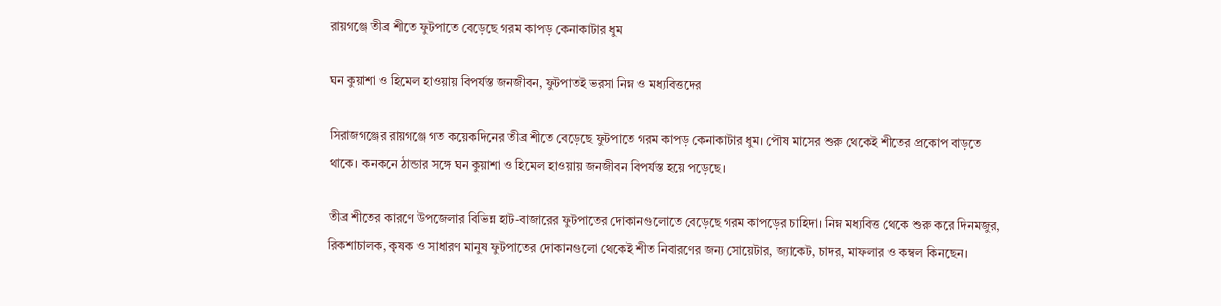রায়গঞ্জে তীব্র শীতে ফুটপাতে বেড়েছে গরম কাপড় কেনাকাটার ধুম

ঘন কুয়াশা ও হিমেল হাওয়ায় বিপর্যস্ত জনজীবন, ফুটপাতই ভরসা নিম্ন ও মধ্যবিত্তদের

সিরাজগঞ্জের রায়গঞ্জে গত কয়েকদিনের তীব্র শীতে বেড়েছে ফুটপাতে গরম কাপড় কেনাকাটার ধুম। পৌষ মাসের শুরু থেকেই শীতের প্রকোপ বাড়তে থাকে। কনকনে ঠান্ডার সঙ্গে ঘন কুয়াশা ও হিমেল হাওয়ায় জনজীবন বিপর্যস্ত হয়ে পড়েছে।

তীব্র শীতের কারণে উপজেলার বিভিন্ন হাট-বাজারের ফুটপাতের দোকানগুলোতে বেড়েছে গরম কাপড়ের চাহিদা। নিম্ন মধ্যবিত্ত থেকে শুরু করে দিনমজুর, রিকশাচালক, কৃষক ও সাধারণ মানুষ ফুটপাতের দোকানগুলো থেকেই শীত নিবারণের জন্য সোয়েটার, জ্যাকেট, চাদর, মাফলার ও কম্বল কিনছেন।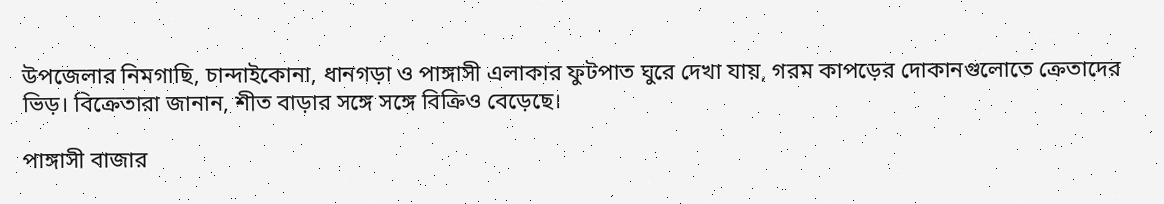উপজেলার নিমগাছি, চান্দাইকোনা, ধানগড়া ও পাঙ্গাসী এলাকার ফুটপাত ঘুরে দেখা যায়, গরম কাপড়ের দোকানগুলোতে ক্রেতাদের ভিড়। বিক্রেতারা জানান, শীত বাড়ার সঙ্গে সঙ্গে বিক্রিও বেড়েছে।

পাঙ্গাসী বাজার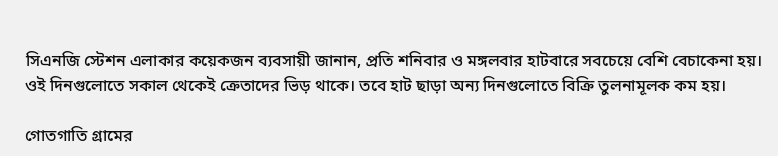সিএনজি স্টেশন এলাকার কয়েকজন ব্যবসায়ী জানান, প্রতি শনিবার ও মঙ্গলবার হাটবারে সবচেয়ে বেশি বেচাকেনা হয়। ওই দিনগুলোতে সকাল থেকেই ক্রেতাদের ভিড় থাকে। তবে হাট ছাড়া অন্য দিনগুলোতে বিক্রি তুলনামূলক কম হয়।

গোতগাতি গ্রামের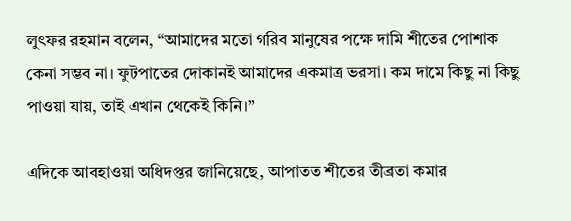লুৎফর রহমান বলেন, “আমাদের মতো গরিব মানুষের পক্ষে দামি শীতের পোশাক কেনা সম্ভব না। ফুটপাতের দোকানই আমাদের একমাত্র ভরসা। কম দামে কিছু না কিছু পাওয়া যায়, তাই এখান থেকেই কিনি।”

এদিকে আবহাওয়া অধিদপ্তর জানিয়েছে, আপাতত শীতের তীব্রতা কমার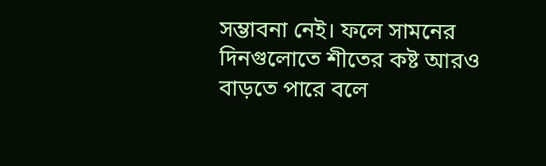সম্ভাবনা নেই। ফলে সামনের দিনগুলোতে শীতের কষ্ট আরও বাড়তে পারে বলে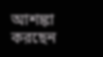আশঙ্কা করছেন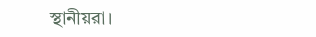স্থানীয়রা।